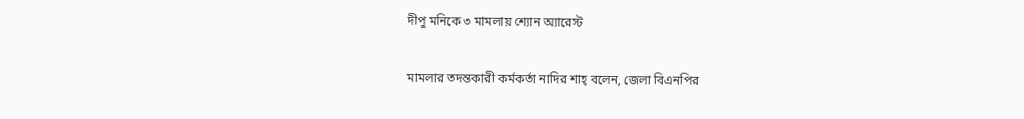দীপু মনিকে ৩ মামলায় শ্যোন অ্যারেস্ট

মামলার তদন্তকারী কর্মকর্তা নাদির শাহ্ বলেন, জেলা বিএনপির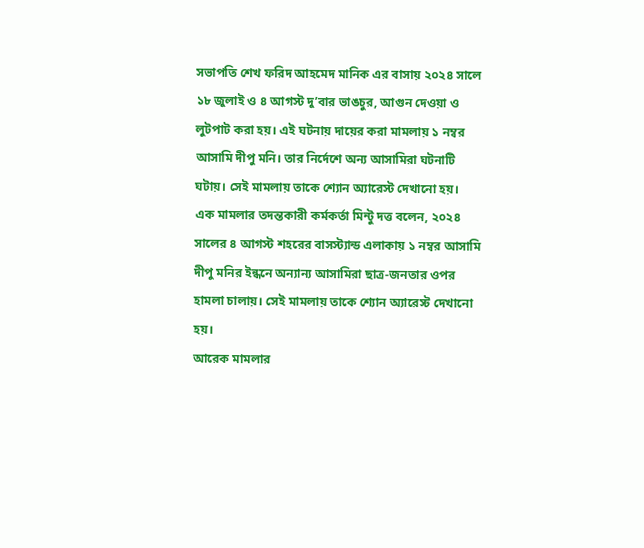সভাপতি শেখ ফরিদ আহমেদ মানিক এর বাসায় ২০২৪ সালে ১৮ জুলাই ও ৪ আগস্ট দু’বার ভাঙচুর, আগুন দেওয়া ও লুটপাট করা হয়। এই ঘটনায় দায়ের করা মামলায় ১ নম্বর আসামি দীপু মনি। তার নির্দেশে অন্য আসামিরা ঘটনাটি ঘটায়। সেই মামলায় তাকে শ্যোন অ্যারেস্ট দেখানো হয়।
এক মামলার তদন্তকারী কর্মকর্তা মিন্টু দত্ত বলেন, ২০২৪ সালের ৪ আগস্ট শহরের বাসস্ট্যান্ড এলাকায় ১ নম্বর আসামি দীপু মনির ইন্ধনে অন্যান্য আসামিরা ছাত্র-জনতার ওপর হামলা চালায়। সেই মামলায় তাকে শ্যোন অ্যারেস্ট দেখানো হয়।
আরেক মামলার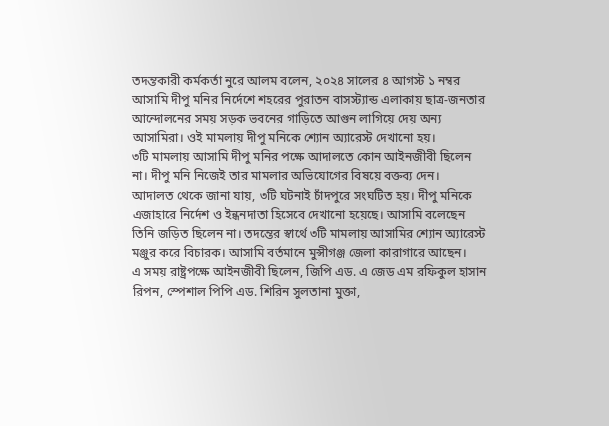তদন্তকারী কর্মকর্তা নুরে আলম বলেন, ২০২৪ সালের ৪ আগস্ট ১ নম্বর আসামি দীপু মনির নির্দেশে শহরের পুরাতন বাসস্ট্যান্ড এলাকায় ছাত্র-জনতার আন্দোলনের সময় সড়ক ভবনের গাড়িতে আগুন লাগিয়ে দেয় অন্য আসামিরা। ওই মামলায় দীপু মনিকে শ্যোন অ্যারেস্ট দেখানো হয়।
৩টি মামলায় আসামি দীপু মনির পক্ষে আদালতে কোন আইনজীবী ছিলেন না। দীপু মনি নিজেই তার মামলার অভিযোগের বিষয়ে বক্তব্য দেন।
আদালত থেকে জানা যায়, ৩টি ঘটনাই চাঁদপুরে সংঘটিত হয়। দীপু মনিকে এজাহারে নির্দেশ ও ইন্ধনদাতা হিসেবে দেখানো হয়েছে। আসামি বলেছেন তিনি জড়িত ছিলেন না। তদন্তের স্বার্থে ৩টি মামলায় আসামির শ্যোন অ্যারেস্ট মঞ্জুর করে বিচারক। আসামি বর্তমানে মুন্সীগঞ্জ জেলা কারাগারে আছেন।
এ সময় রাষ্ট্রপক্ষে আইনজীবী ছিলেন, জিপি এড. এ জেড এম রফিকুল হাসান রিপন, স্পেশাল পিপি এড. শিরিন সুলতানা মুক্তা,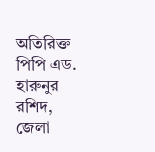অতিরিক্ত পিপি এড. হারুনুর রশিদ, জেলা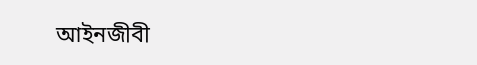আইনজীবী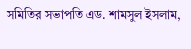সমিতির সভাপতি এড. শামসুল ইসলাম,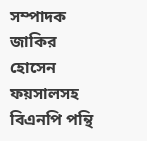সম্পাদক জাকির হোসেন ফয়সালসহ বিএনপি পন্থি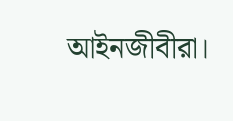আইনজীবীরা।